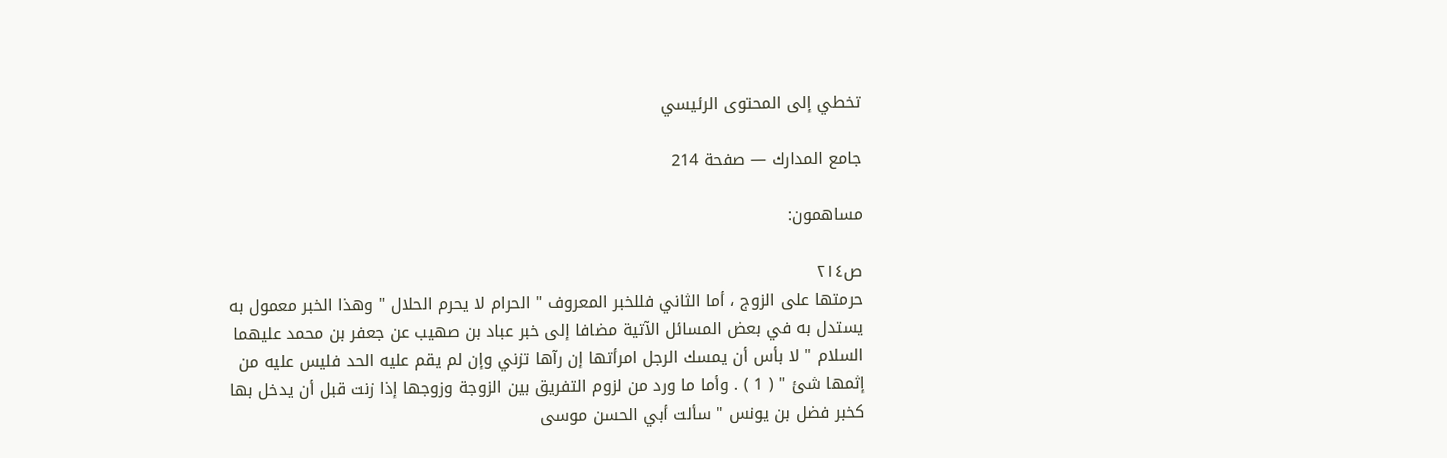تخطي إلى المحتوى الرئيسي

جامع المدارك — صفحة 214

مساهمون:

ص٢١٤
حرمتها على الزوج ، أما الثاني فللخبر المعروف " الحرام لا يحرم الحلال " وهذا الخبر معمول به يستدل به في بعض المسائل الآتية مضافا إلى خبر عباد بن صهيب عن جعفر بن محمد عليهما السلام " لا بأس أن يمسك الرجل امرأتها إن رآها تزني وإن لم يقم عليه الحد فليس عليه من إثمها شئ " ( 1 ) . وأما ما ورد من لزوم التفريق بين الزوجة وزوجها إذا زنت قبل أن يدخل بها كخبر فضل بن يونس " سألت أبي الحسن موسى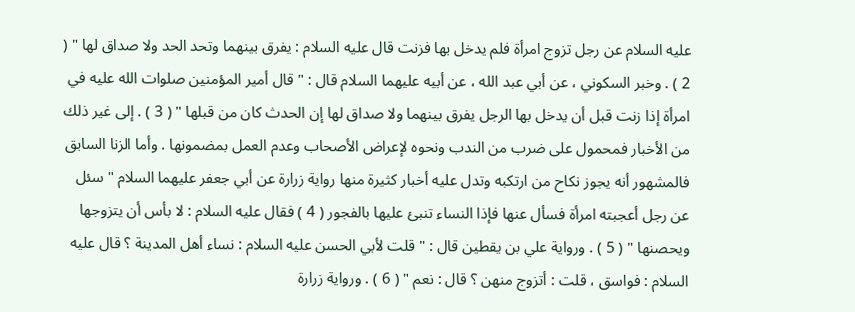عليه السلام عن رجل تزوج امرأة فلم يدخل بها فزنت قال عليه السلام : يفرق بينهما وتحد الحد ولا صداق لها " ( 2 ) . وخبر السكوني ، عن أبي عبد الله ، عن أبيه عليهما السلام قال : " قال أمير المؤمنين صلوات الله عليه في امرأة إذا زنت قبل أن يدخل بها الرجل يفرق بينهما ولا صداق لها إن الحدث كان من قبلها " ( 3 ) . إلى غير ذلك من الأخبار فمحمول على ضرب من الندب ونحوه لإعراض الأصحاب وعدم العمل بمضمونها . وأما الزنا السابق فالمشهور أنه يجوز نكاح من ارتكبه وتدل عليه أخبار كثيرة منها رواية زرارة عن أبي جعفر عليهما السلام " سئل عن رجل أعجبته امرأة فسأل عنها فإذا النساء تنبئ عليها بالفجور ( 4 ) فقال عليه السلام : لا بأس أن يتزوجها ويحصنها " ( 5 ) . ورواية علي بن يقطين قال : " قلت لأبي الحسن عليه السلام : نساء أهل المدينة ؟ قال عليه السلام : فواسق ، قلت : أتزوج منهن ؟ قال : نعم " ( 6 ) . ورواية زرارة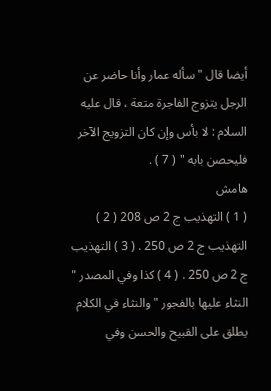أيضا قال " سأله عمار وأنا حاضر عن الرجل يتزوج الفاجرة متعة ، قال عليه السلام : لا بأس وإن كان التزويج الآخر فليحصن بابه " ( 7 ) .
هامش
( 1 ) التهذيب ج 2 ص 208 ( 2 ) التهذيب ج 2 ص 250 . ( 3 ) التهذيب ج 2 ص 250 . ( 4 ) كذا وفي المصدر " النثاء عليها بالفجور " والنثاء في الكلام يطلق على القبيح والحسن وفي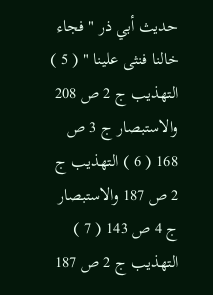حديث أبي ذر " فجاء خالنا فنثى علينا " ( 5 ) التهذيب ج 2 ص 208 والاستبصار ج 3 ص 168 ( 6 ) التهذيب ج 2 ص 187 والاستبصار ج 4 ص 143 ( 7 ) التهذيب ج 2 ص 187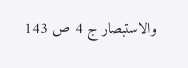والاستبصار ج 4 ص 143